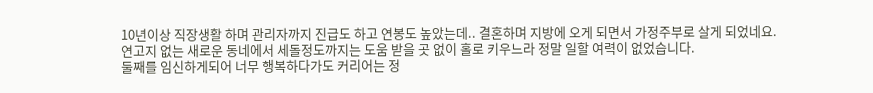10년이상 직장생활 하며 관리자까지 진급도 하고 연봉도 높았는데.. 결혼하며 지방에 오게 되면서 가정주부로 살게 되었네요.
연고지 없는 새로운 동네에서 세돌정도까지는 도움 받을 곳 없이 홀로 키우느라 정말 일할 여력이 없었습니다.
둘째를 임신하게되어 너무 행복하다가도 커리어는 정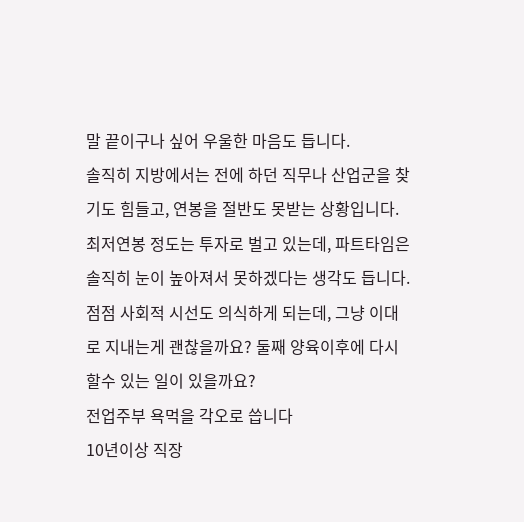말 끝이구나 싶어 우울한 마음도 듭니다.
솔직히 지방에서는 전에 하던 직무나 산업군을 찾기도 힘들고, 연봉을 절반도 못받는 상황입니다. 최저연봉 정도는 투자로 벌고 있는데, 파트타임은 솔직히 눈이 높아져서 못하겠다는 생각도 듭니다.
점점 사회적 시선도 의식하게 되는데, 그냥 이대로 지내는게 괜찮을까요? 둘째 양육이후에 다시 할수 있는 일이 있을까요?
전업주부 욕먹을 각오로 씁니다
10년이상 직장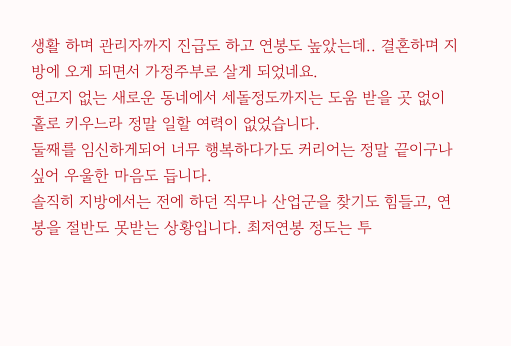생활 하며 관리자까지 진급도 하고 연봉도 높았는데.. 결혼하며 지방에 오게 되면서 가정주부로 살게 되었네요.
연고지 없는 새로운 동네에서 세돌정도까지는 도움 받을 곳 없이 홀로 키우느라 정말 일할 여력이 없었습니다.
둘째를 임신하게되어 너무 행복하다가도 커리어는 정말 끝이구나 싶어 우울한 마음도 듭니다.
솔직히 지방에서는 전에 하던 직무나 산업군을 찾기도 힘들고, 연봉을 절반도 못받는 상황입니다. 최저연봉 정도는 투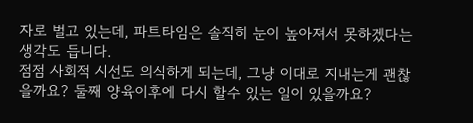자로 벌고 있는데, 파트타임은 솔직히 눈이 높아져서 못하겠다는 생각도 듭니다.
점점 사회적 시선도 의식하게 되는데, 그냥 이대로 지내는게 괜찮을까요? 둘째 양육이후에 다시 할수 있는 일이 있을까요?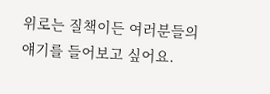위로는 질책이든 여러분들의 얘기를 들어보고 싶어요.